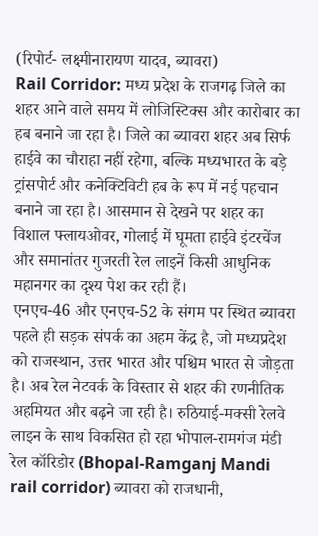(रिपोर्ट- लक्ष्मीनारायण यादव, ब्यावरा)
Rail Corridor: मध्य प्रदेश के राजगढ़ जिले का शहर आने वाले समय में लोजिस्टिक्स और कारोबार का हब बनाने जा रहा है। जिले का ब्यावरा शहर अब सिर्फ हाईवे का चौराहा नहीं रहेगा, बल्कि मध्यभारत के बड़े ट्रांसपोर्ट और कनेक्टिविटी हब के रूप में नई पहचान बनाने जा रहा है। आसमान से देखने पर शहर का विशाल फ्लायओवर, गोलाई में घूमता हाईवे इंटरचेंज और समानांतर गुजरती रेल लाइनें किसी आधुनिक महानगर का दृश्य पेश कर रही हैं।
एनएच-46 और एनएच-52 के संगम पर स्थित ब्यावरा पहले ही सड़क संपर्क का अहम केंद्र है, जो मध्यप्रदेश को राजस्थान, उत्तर भारत और पश्चिम भारत से जोड़ता है। अब रेल नेटवर्क के विस्तार से शहर की रणनीतिक अहमियत और बढ़ने जा रही है। रुठियाई-मक्सी रेलवे लाइन के साथ विकसित हो रहा भोपाल-रामगंज मंडी रेल कॉरिडोर (Bhopal-Ramganj Mandi rail corridor) ब्यावरा को राजधानी,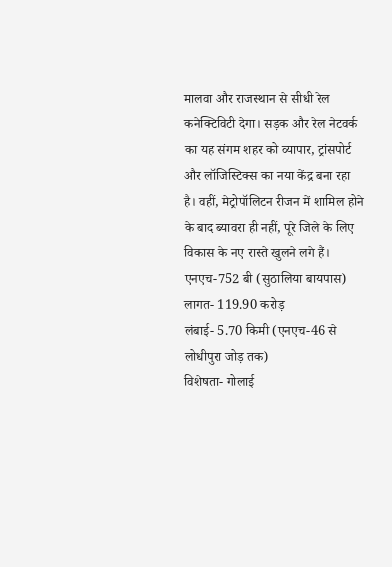मालवा और राजस्थान से सीधी रेल कनेक्टिविटी देगा। सड़क और रेल नेटवर्क का यह संगम शहर को व्यापार, ट्रांसपोर्ट और लॉजिस्टिक्स का नया केंद्र बना रहा है। वहीं, मेट्रोपॉलिटन रीजन में शामिल होने के बाद ब्यावरा ही नहीं, पूरे जिले के लिए विकास के नए रास्ते खुलने लगे हैं।
एनएच-752 बी (सुठालिया बायपास)
लागत- 119.90 करोड़
लंबाई- 5.70 किमी (एनएच-46 से लोधीपुरा जोड़ तक)
विशेषता- गोलाई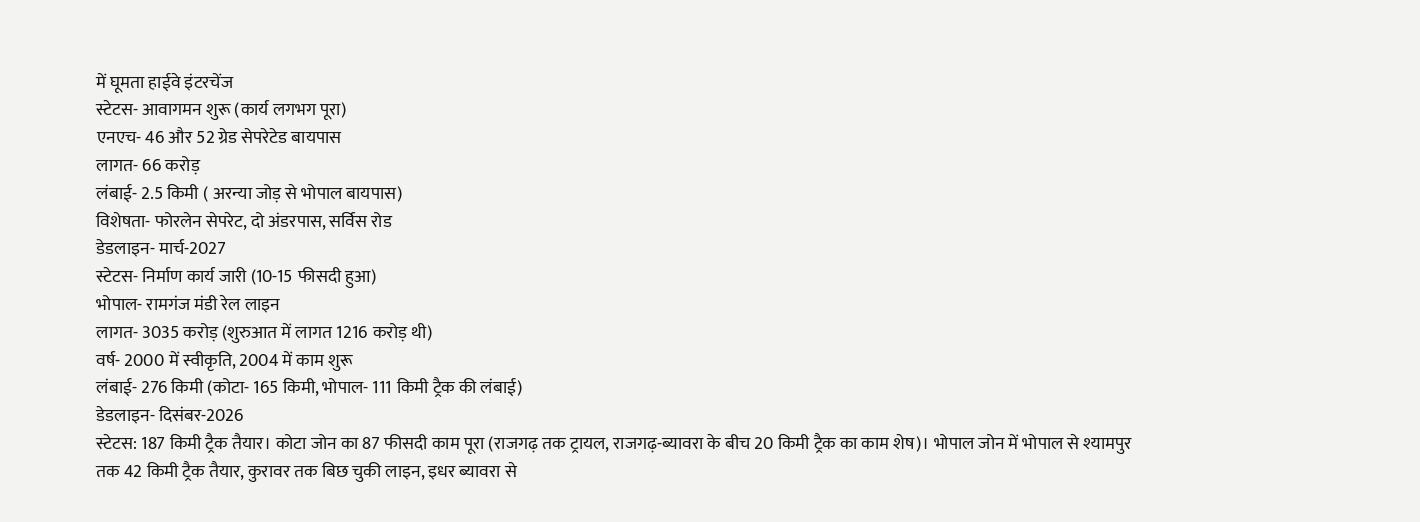में घूमता हाईवे इंटरचेंज
स्टेटस- आवागमन शुरू (कार्य लगभग पूरा)
एनएच- 46 और 52 ग्रेड सेपरेटेड बायपास
लागत- 66 करोड़
लंबाई- 2.5 किमी ( अरन्या जोड़ से भोपाल बायपास)
विशेषता- फोरलेन सेपरेट, दो अंडरपास, सर्विस रोड
डेडलाइन- मार्च-2027
स्टेटस- निर्माण कार्य जारी (10-15 फीसदी हुआ)
भोपाल- रामगंज मंडी रेल लाइन
लागत- 3035 करोड़ (शुरुआत में लागत 1216 करोड़ थी)
वर्ष- 2000 में स्वीकृति, 2004 में काम शुरू
लंबाई- 276 किमी (कोटा- 165 किमी, भोपाल- 111 किमी ट्रैक की लंबाई)
डेडलाइन- दिसंबर-2026
स्टेटस: 187 किमी ट्रैक तैयार। कोटा जोन का 87 फीसदी काम पूरा (राजगढ़ तक ट्रायल, राजगढ़-ब्यावरा के बीच 20 किमी ट्रैक का काम शेष)। भोपाल जोन में भोपाल से श्यामपुर तक 42 किमी ट्रैक तैयार, कुरावर तक बिछ चुकी लाइन, इधर ब्यावरा से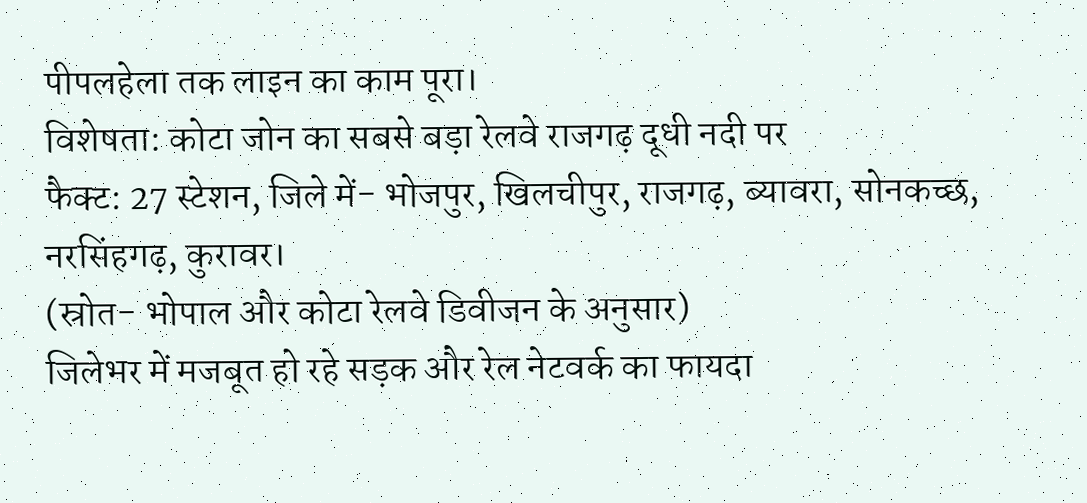पीपलहेला तक लाइन का काम पूरा।
विशेषता: कोटा जोन का सबसे बड़ा रेलवे राजगढ़ दूधी नदी पर
फैक्ट: 27 स्टेशन, जिले में- भोजपुर, खिलचीपुर, राजगढ़, ब्यावरा, सोनकच्छ, नरसिंहगढ़, कुरावर।
(स्रोत- भोपाल और कोटा रेलवे डिवीजन के अनुसार)
जिलेभर में मजबूत हो रहे सड़क और रेल नेटवर्क का फायदा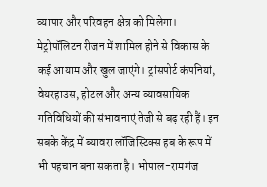व्यापार और परिवहन क्षेत्र को मिलेगा। मेट्रोपॉलिटन रीजन में शामिल होने से विकास के कई आयाम और खुल जाएंगे। ट्रांसपोर्ट कंपनियां, वेयरहाउस, होटल और अन्य व्यावसायिक गतिविधियों की संभावनाएं तेजी से बढ़ रही हैं। इन सबके केंद्र में ब्यावरा लॉजिस्टिक्स हब के रूप में भी पहचान बना सकता है। भोपाल-रामगंज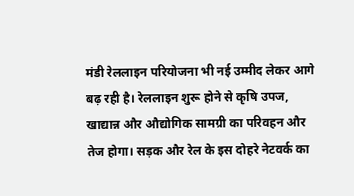मंडी रेललाइन परियोजना भी नई उम्मीद लेकर आगे बढ़ रही है। रेललाइन शुरू होने से कृषि उपज, खाद्यान्न और औद्योगिक सामग्री का परिवहन और तेज होगा। सड़क और रेल के इस दोहरे नेटवर्क का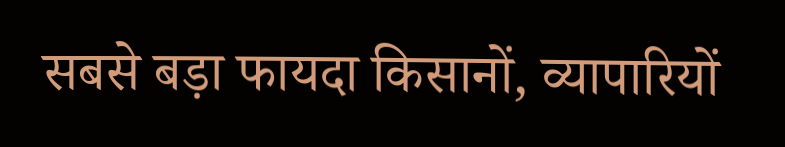सबसे बड़ा फायदा किसानों, व्यापारियों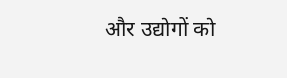और उद्योगों को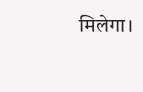मिलेगा।